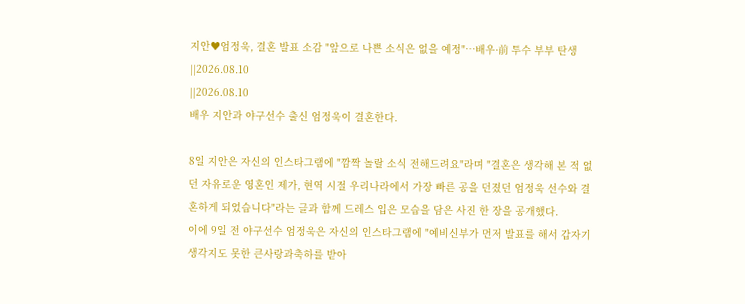지안♥엄정욱, 결혼 발표 소감 "앞으로 나쁜 소식은 없을 예정"…배우·前 투수 부부 탄생
||2026.08.10
||2026.08.10
배우 지안과 야구선수 출신 엄정욱이 결혼한다.

8일 지안은 자신의 인스타그램에 "깜짝 놀랄 소식 전해드려요"라며 "결혼은 생각해 본 적 없던 자유로운 영혼인 제가, 현역 시절 우리나라에서 가장 빠른 공을 던졌던 엄정욱 선수와 결혼하게 되었습니다"라는 글과 함께 드레스 입은 모습을 담은 사진 한 장을 공개했다.
이에 9일 전 야구선수 엄정욱은 자신의 인스타그램에 "예비신부가 먼저 발표를 해서 갑자기 생각지도 못한 큰사랑과축하를 받아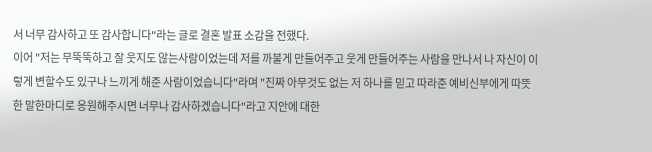서 너무 감사하고 또 감사합니다"라는 글로 결혼 발표 소감을 전했다.
이어 "저는 무뚝뚝하고 잘 웃지도 않는사람이었는데 저를 까불게 만들어주고 웃게 만들어주는 사람을 만나서 나 자신이 이렇게 변할수도 있구나 느끼게 해준 사람이었습니다"라며 "진짜 아무것도 없는 저 하나를 믿고 따라준 예비신부에게 따뜻한 말한마디로 응원해주시면 너무나 감사하겠습니다"라고 지안에 대한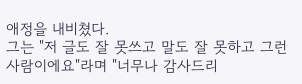애정을 내비쳤다.
그는 "저 글도 잘 못쓰고 말도 잘 못하고 그런사람이에요"라며 "너무나 감사드리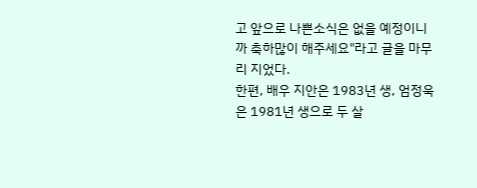고 앞으로 나쁜소식은 없을 예정이니까 축하많이 해주세요"라고 글을 마무리 지었다.
한편, 배우 지안은 1983년 생, 엄정욱은 1981년 생으로 두 살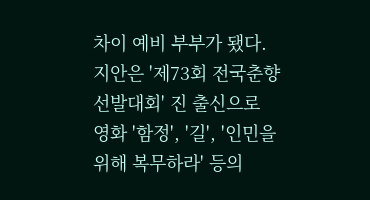차이 예비 부부가 됐다. 지안은 '제73회 전국춘향선발대회' 진 출신으로 영화 '함정', '길', '인민을 위해 복무하라' 등의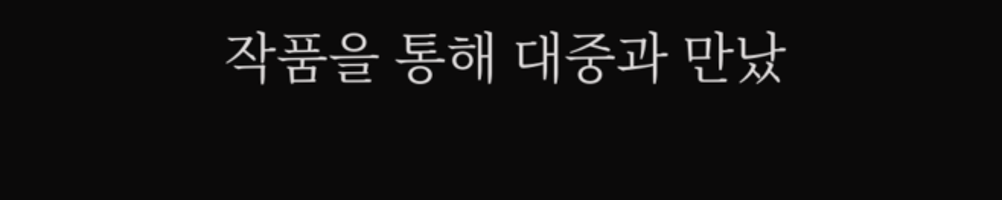작품을 통해 대중과 만났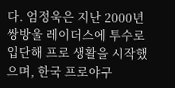다. 엄정욱은 지난 2000년 쌍방울 레이더스에 투수로 입단해 프로 생활을 시작했으며, 한국 프로야구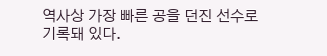역사상 가장 빠른 공을 던진 선수로 기록돼 있다.